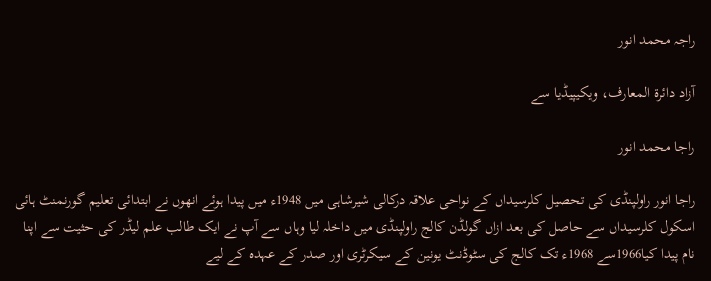راجہ محمد انور

آزاد دائرۃ المعارف، ویکیپیڈیا سے

راجا محمد انور

راجا انور راولپنڈی کی تحصیل کلرسیداں کے نواحی علاقہ درکالی شیرشاہی میں 1948ء میں پیدا ہوئے انھوں نے ابتدائی تعلیم گورنمنٹ ہائی اسکول کلرسیداں سے حاصل کی بعد ازاں گولڈن کالج راولپنڈی میں داخلہ لیا وہاں سے آپ نے ایک طالب علم لیڈر کی حثیت سے اپنا نام پیدا کیا1966سے 1968ء تک کالج کی سٹوڈنٹ یونین کے سیکرٹری اور صدر کے عہدہ کے لیے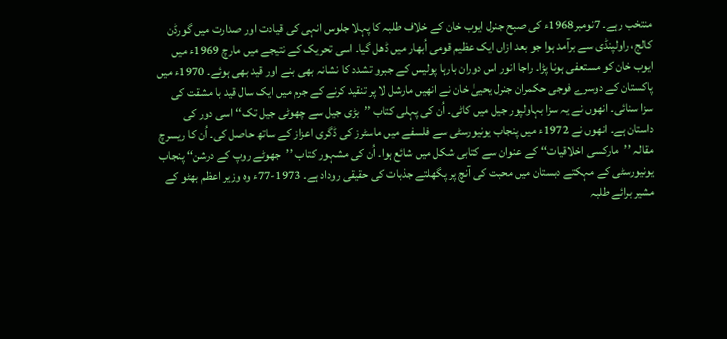منتخب رہے۔ 7نومبر1968ء کی صبح جنرل ایوب خان کے خلاف طلبہ کا پہلا جلوس انہی کی قیادت اور صدارت میں گورڈن کالج، راولپنڈی سے برآمد ہوا جو بعد ازاں ایک عظیم قومی اُبھار میں ڈھل گیا۔ اسی تحریک کے نتیجے میں مارچ 1969ء میں ایوب خان کو مستعفی ہونا پڑا۔ راجا انور اس دوران بارہا پولیس کے جبرو تشدد کا نشانہ بھی بنے اور قید بھی ہوئے۔ 1970ء میں پاکستان کے دوسرے فوجی حکمران جنرل یحییٰ خان نے انھیں مارشل لا پر تنقید کرنے کے جرم میں ایک سال قید با مشقت کی سزا سنائی۔ انھوں نے یہ سزا بہاولپور جیل میں کاٹی۔ اُن کی پہلی کتاب ’’بڑی جیل سے چھوٹی جیل تک‘‘ اسی دور کی داستان ہے۔ انھوں نے 1972ء میں پنجاب یونیورسٹی سے فلسفے میں ماسٹرز کی ڈگری اعزاز کے ساتھ حاصل کی۔ اُن کا ریسرچ مقالہ ’’مارکسی اخلاقیات‘‘ کے عنوان سے کتابی شکل میں شائع ہوا۔ اُن کی مشہور کتاب ’’جھوٹے روپ کے درشن‘‘ پنجاب یونیورسٹی کے مہکتے دبستان میں محبت کی آنچ پر پگھلتے جذبات کی حقیقی روداد ہے۔ 1973-77ء وہ وزیر اعظم بھٹو کے مشیر برائے طلبہ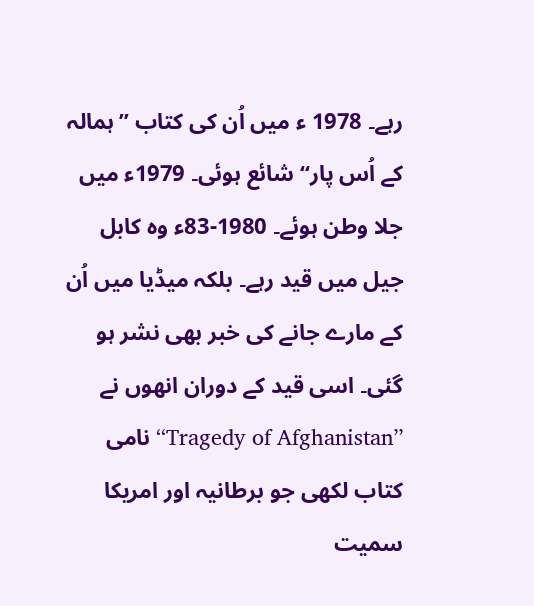رہے۔ 1978 ء میں اُن کی کتاب ’’ہمالہ کے اُس پار‘‘ شائع ہوئی۔ 1979ء میں جلا وطن ہوئے۔ 1980-83ء وہ کابل جیل میں قید رہے۔ بلکہ میڈیا میں اُن کے مارے جانے کی خبر بھی نشر ہو گئی۔ اسی قید کے دوران انھوں نے ’’Tragedy of Afghanistan‘‘ نامی کتاب لکھی جو برطانیہ اور امریکا سمیت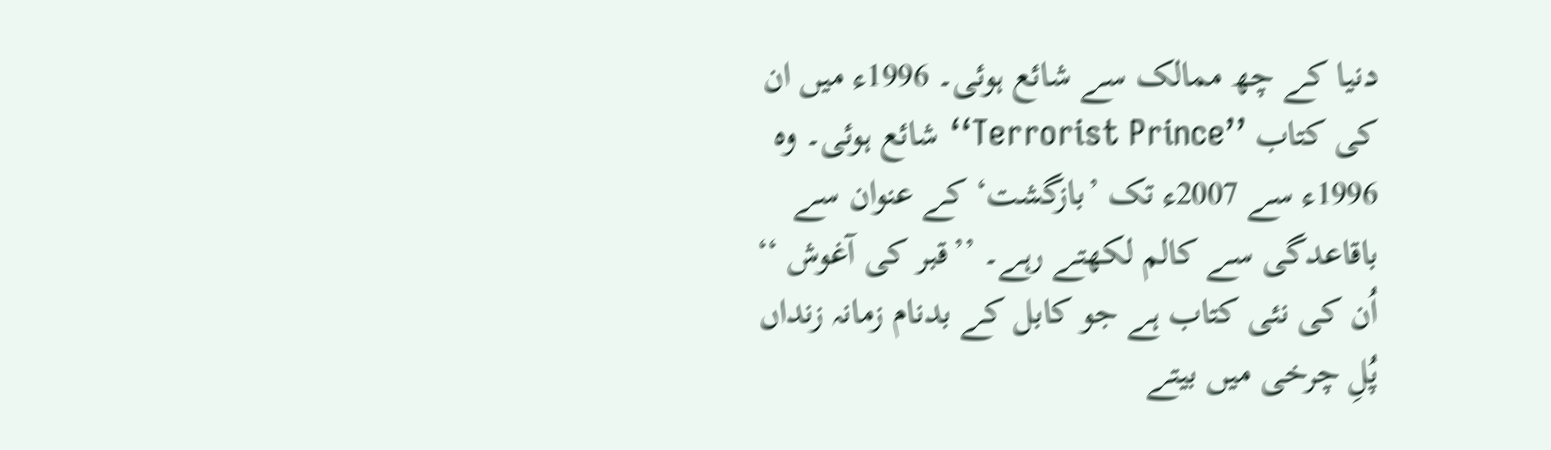دنیا کے چھ ممالک سے شائع ہوئی۔ 1996ء میں ان کی کتاب ’’Terrorist Prince‘‘ شائع ہوئی۔ وہ 1996ء سے 2007ء تک ’بازگشت‘ کے عنوان سے باقاعدگی سے کالم لکھتے رہے۔ ’’قبر کی آغوش ‘‘ اُن کی نئی کتاب ہے جو کابل کے بدنام زمانہ زنداں پُلِ چرخی میں بیتے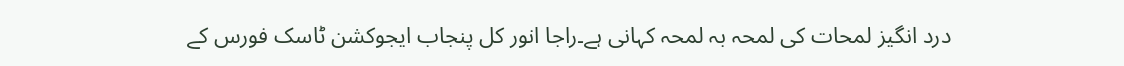درد انگیز لمحات کی لمحہ بہ لمحہ کہانی ہے۔راجا انور کل پنجاب ایجوکشن ٹاسک فورس کے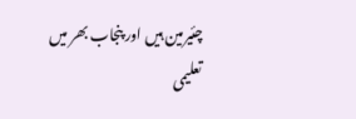چئیرمین ہیں اور پنجاب بھر میں تعلیمی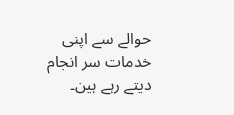حوالے سے اپنی خدمات سر انجام دیتے رہے ہین۔